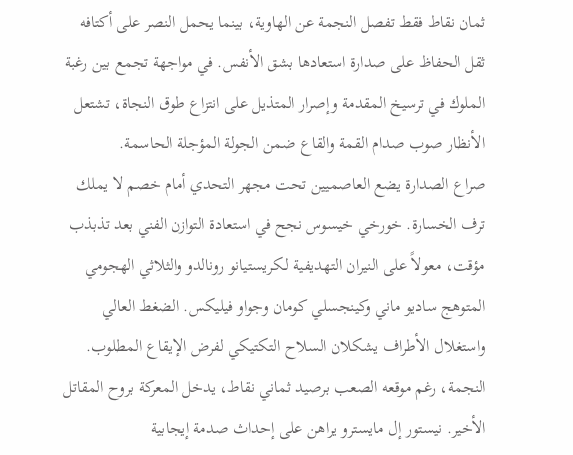ثمان نقاط فقط تفصل النجمة عن الهاوية، بينما يحمل النصر على أكتافه ثقل الحفاظ على صدارة استعادها بشق الأنفس. في مواجهة تجمع بين رغبة الملوك في ترسيخ المقدمة وإصرار المتذيل على انتزاع طوق النجاة، تشتعل الأنظار صوب صدام القمة والقاع ضمن الجولة المؤجلة الحاسمة.
صراع الصدارة يضع العاصميين تحت مجهر التحدي أمام خصم لا يملك ترف الخسارة. خورخي خيسوس نجح في استعادة التوازن الفني بعد تذبذب مؤقت، معولاً على النيران التهديفية لـكريستيانو رونالدو والثلاثي الهجومي المتوهج ساديو ماني وكينجسلي كومان وجواو فيليكس. الضغط العالي واستغلال الأطراف يشكلان السلاح التكتيكي لفرض الإيقاع المطلوب.
النجمة، رغم موقعه الصعب برصيد ثماني نقاط، يدخل المعركة بروح المقاتل الأخير. نيستور إل مايسترو يراهن على إحداث صدمة إيجابية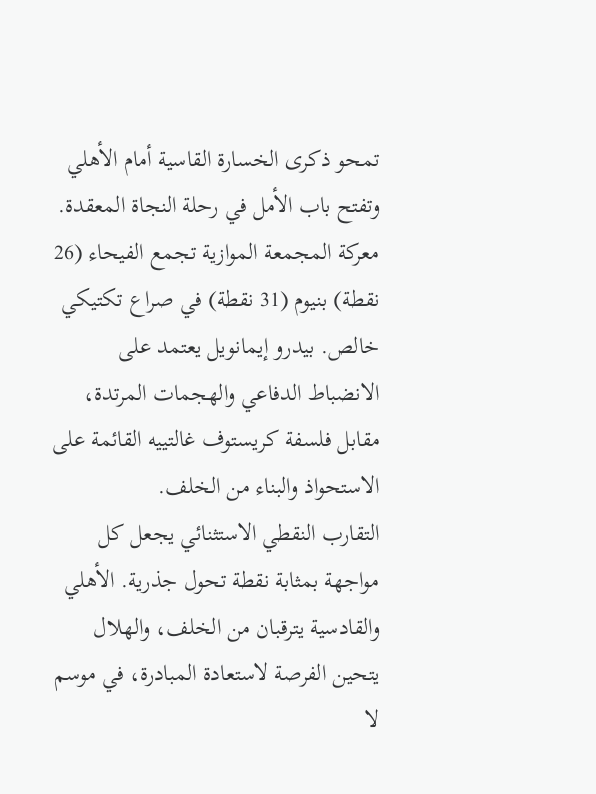تمحو ذكرى الخسارة القاسية أمام الأهلي وتفتح باب الأمل في رحلة النجاة المعقدة.
معركة المجمعة الموازية تجمع الفيحاء (26 نقطة) بنيوم (31 نقطة) في صراع تكتيكي خالص. بيدرو إيمانويل يعتمد على الانضباط الدفاعي والهجمات المرتدة، مقابل فلسفة كريستوف غالتييه القائمة على الاستحواذ والبناء من الخلف.
التقارب النقطي الاستثنائي يجعل كل مواجهة بمثابة نقطة تحول جذرية. الأهلي والقادسية يترقبان من الخلف، والهلال يتحين الفرصة لاستعادة المبادرة، في موسم لا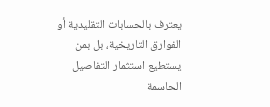يعترف بالحسابات التقليدية أو الفوارق التاريخية، بل بمن يستطيع استثمار التفاصيل الحاسمة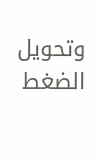وتحويل الضغط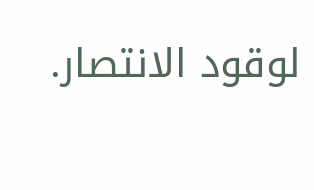لوقود الانتصار.